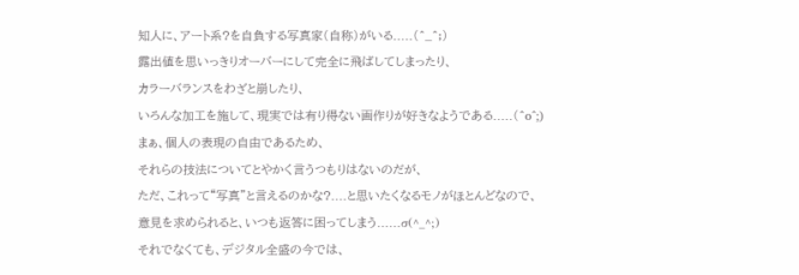知人に、アート系?を自負する写真家(自称)がいる.....(^_^;)
露出値を思いっきりオーバーにして完全に飛ばしてしまったり、
カラーバランスをわざと崩したり、
いろんな加工を施して、現実では有り得ない画作りが好きなようである.....(^o^;)
まぁ、個人の表現の自由であるため、
それらの技法についてとやかく言うつもりはないのだが、
ただ、これって“写真”と言えるのかな?....と思いたくなるモノがほとんどなので、
意見を求められると、いつも返答に困ってしまう......σ(^_^;)
それでなくても、デジタル全盛の今では、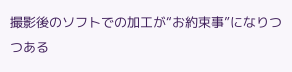撮影後のソフトでの加工が“お約束事”になりつつある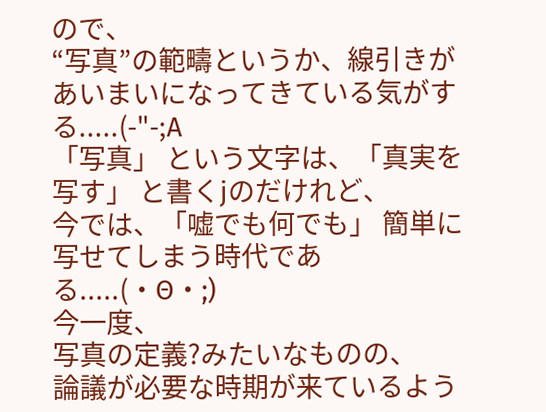ので、
“写真”の範疇というか、線引きがあいまいになってきている気がする.....(-"-;A
「写真」 という文字は、「真実を写す」 と書くjのだけれど、
今では、「嘘でも何でも」 簡単に写せてしまう時代である.....(・Θ・;)
今一度、
写真の定義?みたいなものの、
論議が必要な時期が来ているよう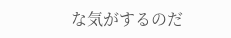な気がするのだ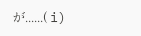が......( i)